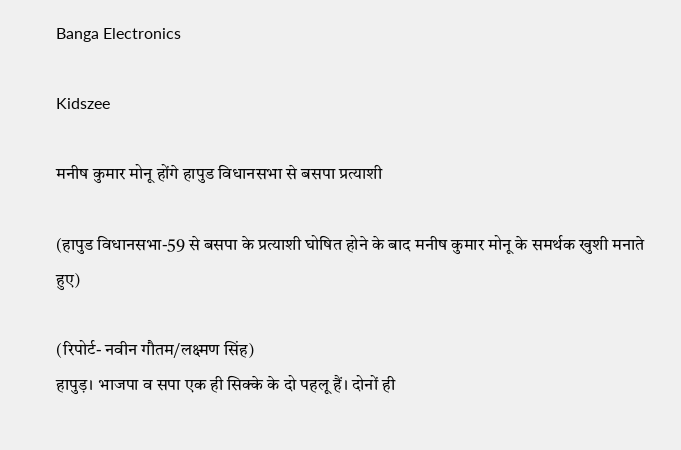Banga Electronics

Kidszee

मनीष कुमार मोनू होंगे हापुड विधानसभा से बसपा प्रत्याशी

(हापुड विधानसभा-59 से बसपा के प्रत्याशी घोषित होने के बाद मनीष कुमार मोनू के समर्थक खुशी मनाते हुए)

(रिपोर्ट- नवीन गौतम/लक्ष्मण सिंह)
हापुड़। भाजपा व सपा एक ही सिक्के के दो पहलू हैं। दोनों ही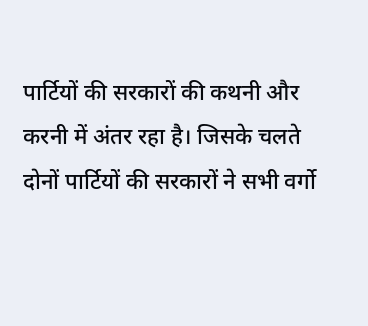पार्टियों की सरकारों की कथनी और करनी में अंतर रहा है। जिसके चलते दोनों पार्टियों की सरकारों ने सभी वर्गो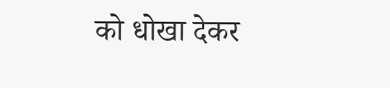को धोखा देकर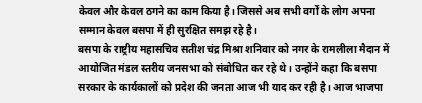केवल और केवल ठगने का काम किया है। जिससे अब सभी वर्गों के लोग अपना सम्मान केवल बसपा में ही सुरक्षित समझ रहे है।
बसपा के राष्ट्रीय महासचिव सतीश चंद्र मिश्रा शनिवार को नगर के रामलीला मैदान में आयोजित मंडल स्तरीय जनसभा को संबोधित कर रहे थे। उन्होंने कहा कि बसपा सरकार के कार्यकालों को प्रदेश की जनता आज भी याद कर रही है। आज भाजपा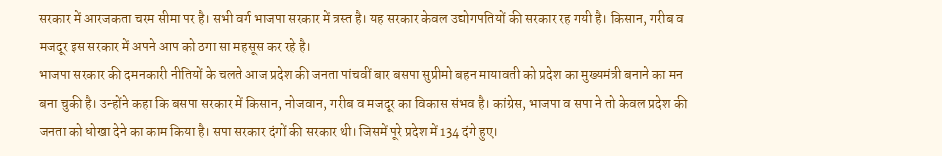सरकार में आरजकता चरम सीमा पर है। सभी वर्ग भाजपा सरकार में त्रस्त है। यह सरकार केवल उद्योगपतियों की सरकार रह गयी है। किसान, गरीब व मजदूर इस सरकार में अपने आप को ठगा सा महसूस कर रहे है।
भाजपा सरकार की दमनकारी नीतियों के चलते आज प्रदेश की जनता पांचवीं बार बसपा सुप्रीमो बहन मायावती को प्रदेश का मुख्यमंत्री बनाने का मन बना चुकी है। उन्होंने कहा कि बसपा सरकार में किसान, नोजवान, गरीब व मजदूर का विकास संभव है। कांग्रेस, भाजपा व सपा ने तो केवल प्रदेश की जनता को धोखा देने का काम किया है। सपा सरकार दंगों की सरकार थी। जिसमें पूरे प्रदेश में 134 दंगे हुए।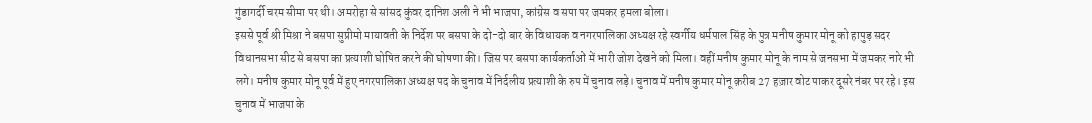गुंडागर्दी चरम सीमा पर थी। अमरोहा से सांसद कुंवर दानिश अली ने भी भाजपा, कांग्रेस व सपा पर जमकर हमला बोला।
इससे पूर्व श्री मिश्रा ने बसपा सुप्रीमो मायावती के निर्देश पर बसपा के दो-दो बार के विधायक व नगरपालिका अध्यक्ष रहे स्वर्गीय धर्मपाल सिंह के पुत्र मनीष कुमार मोनू को हापुड़ सदर विधानसभा सीट से बसपा का प्रत्याशी घोषित करने की घोषणा की। जिस पर बसपा कार्यकर्ताओं में भारी जोश देखने को मिला। वहीं मनीष कुमार मोनू के नाम से जनसभा में जमकर नारे भी लगे। मनीष कुमार मोनू पूर्व में हुए नगरपालिका अध्यक्ष पद के चुनाव में निर्दलीय प्रत्याशी के रुप में चुनाव लड़े। चुनाव में मनीष कुमार मोनू क़रीब 27 हज़ार वोट पाकर दूसरे नंबर पर रहे। इस चुनाव में भाजपा के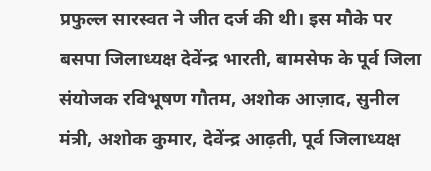प्रफुल्ल सारस्वत ने जीत दर्ज की थी। इस मौके पर बसपा जिलाध्यक्ष देवेंन्द्र भारती, बामसेफ के पूर्व जिला संयोजक रविभूषण गौतम, अशोक आज़ाद, सुनील मंत्री, अशोक कुमार, देवेंन्द्र आढ़ती, पूर्व जिलाध्यक्ष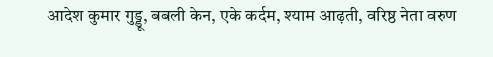आदेश कुमार गुड्डू, बबली केन, एके कर्दम, श्याम आढ़ती, वरिष्ठ नेता वरुण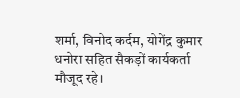शर्मा, विनोद कर्दम, योगेंद्र कुमार धनोरा सहित सैकड़ों कार्यकर्ता मौजूद रहे।